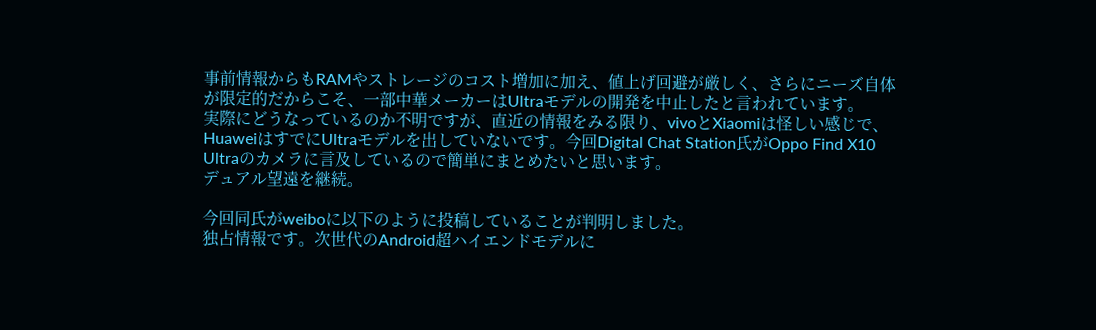事前情報からもRAMやストレージのコスト増加に加え、値上げ回避が厳しく、さらにニーズ自体が限定的だからこそ、一部中華メーカーはUltraモデルの開発を中止したと言われています。
実際にどうなっているのか不明ですが、直近の情報をみる限り、vivoとXiaomiは怪しい感じで、HuaweiはすでにUltraモデルを出していないです。今回Digital Chat Station氏がOppo Find X10 Ultraのカメラに言及しているので簡単にまとめたいと思います。
デュアル望遠を継続。

今回同氏がweiboに以下のように投稿していることが判明しました。
独占情報です。次世代のAndroid超ハイエンドモデルに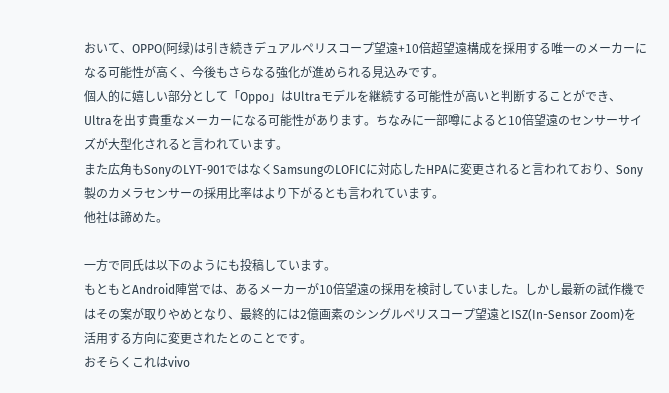おいて、OPPO(阿绿)は引き続きデュアルペリスコープ望遠+10倍超望遠構成を採用する唯一のメーカーになる可能性が高く、今後もさらなる強化が進められる見込みです。
個人的に嬉しい部分として「Oppo」はUltraモデルを継続する可能性が高いと判断することができ、Ultraを出す貴重なメーカーになる可能性があります。ちなみに一部噂によると10倍望遠のセンサーサイズが大型化されると言われています。
また広角もSonyのLYT-901ではなくSamsungのLOFICに対応したHPAに変更されると言われており、Sony製のカメラセンサーの採用比率はより下がるとも言われています。
他社は諦めた。

一方で同氏は以下のようにも投稿しています。
もともとAndroid陣営では、あるメーカーが10倍望遠の採用を検討していました。しかし最新の試作機ではその案が取りやめとなり、最終的には2億画素のシングルペリスコープ望遠とISZ(In-Sensor Zoom)を活用する方向に変更されたとのことです。
おそらくこれはvivo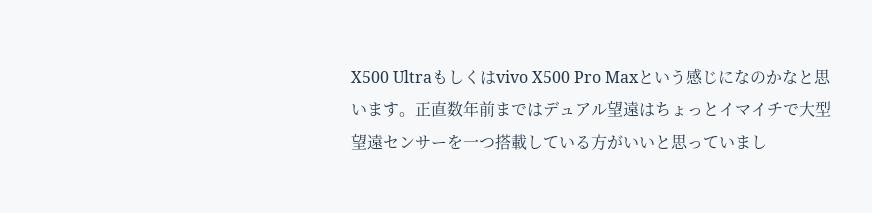X500 Ultraもしくはvivo X500 Pro Maxという感じになのかなと思います。正直数年前まではデュアル望遠はちょっとイマイチで大型望遠センサーを一つ搭載している方がいいと思っていまし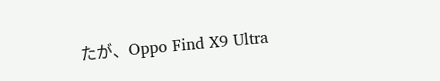たが、Oppo Find X9 Ultra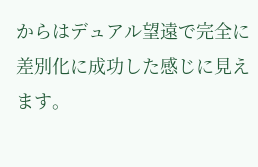からはデュアル望遠で完全に差別化に成功した感じに見えます。